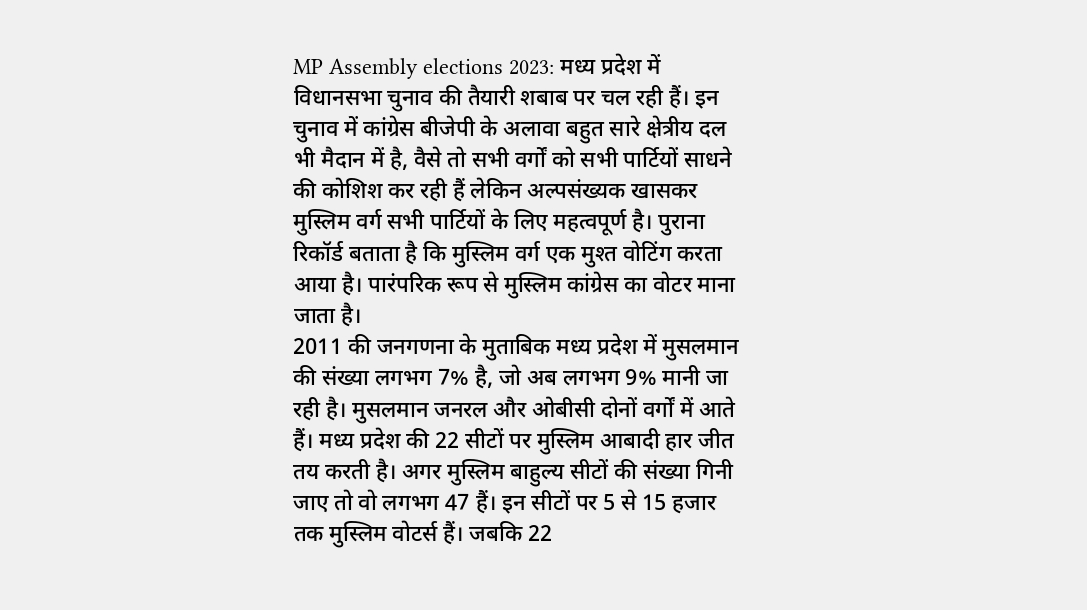MP Assembly elections 2023: मध्य प्रदेश में विधानसभा चुनाव की तैयारी शबाब पर चल रही हैं। इन चुनाव में कांग्रेस बीजेपी के अलावा बहुत सारे क्षेत्रीय दल भी मैदान में है, वैसे तो सभी वर्गों को सभी पार्टियों साधने की कोशिश कर रही हैं लेकिन अल्पसंख्यक खासकर मुस्लिम वर्ग सभी पार्टियों के लिए महत्वपूर्ण है। पुराना रिकॉर्ड बताता है कि मुस्लिम वर्ग एक मुश्त वोटिंग करता आया है। पारंपरिक रूप से मुस्लिम कांग्रेस का वोटर माना जाता है।
2011 की जनगणना के मुताबिक मध्य प्रदेश में मुसलमान की संख्या लगभग 7% है, जो अब लगभग 9% मानी जा रही है। मुसलमान जनरल और ओबीसी दोनों वर्गों में आते हैं। मध्य प्रदेश की 22 सीटों पर मुस्लिम आबादी हार जीत तय करती है। अगर मुस्लिम बाहुल्य सीटों की संख्या गिनी जाए तो वो लगभग 47 हैं। इन सीटों पर 5 से 15 हजार तक मुस्लिम वोटर्स हैं। जबकि 22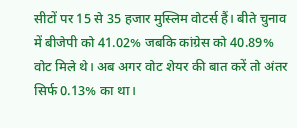सीटों पर 15 से 35 हजार मुस्लिम वोटर्स हैं। बीते चुनाव में बीजेपी को 41.02% जबकि कांग्रेस को 40.89% वोट मिले थे। अब अगर वोट शेयर की बात करें तो अंतर सिर्फ 0.13% का था।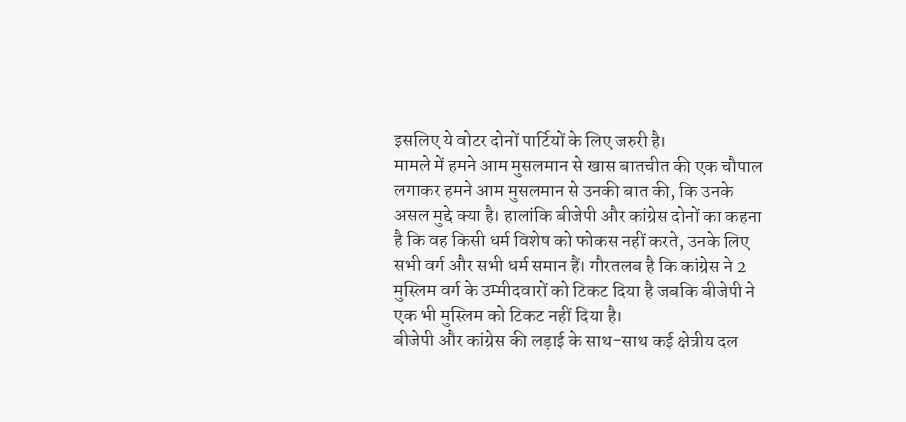इसलिए ये वोटर दोनों पार्टियों के लिए जरुरी है।
मामले में हमने आम मुसलमान से खास बातचीत की एक चौपाल लगाकर हमने आम मुसलमान से उनकी बात की, कि उनके असल मुद्दे क्या है। हालांकि बीजेपी और कांग्रेस दोनों का कहना है कि वह किसी धर्म विशेष को फोकस नहीं करते, उनके लिए सभी वर्ग और सभी धर्म समान हैं। गौरतलब है कि कांग्रेस ने 2 मुस्लिम वर्ग के उम्मीदवारों को टिकट दिया है जबकि बीजेपी ने एक भी मुस्लिम को टिकट नहीं दिया है।
बीजेपी और कांग्रेस की लड़ाई के साथ-साथ कई क्षेत्रीय दल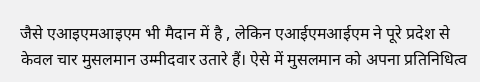जैसे एआइएमआइएम भी मैदान में है , लेकिन एआईएमआईएम ने पूरे प्रदेश से केवल चार मुसलमान उम्मीदवार उतारे हैं। ऐसे में मुसलमान को अपना प्रतिनिधित्व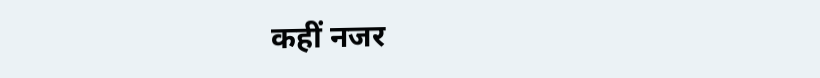कहीं नजर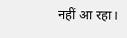नहीं आ रहा।